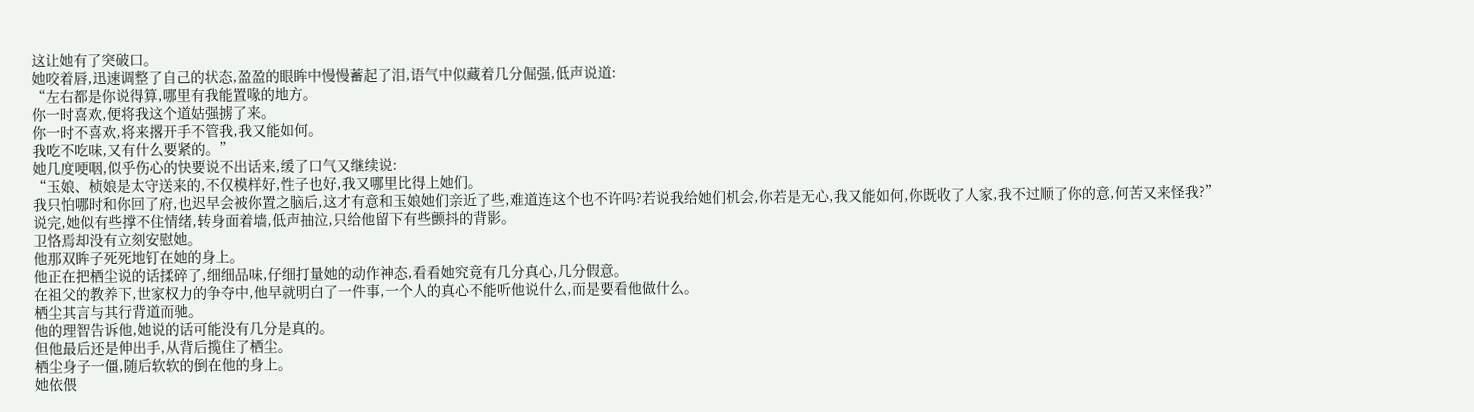这让她有了突破口。
她咬着唇,迅速调整了自己的状态,盈盈的眼眸中慢慢蓄起了泪,语气中似藏着几分倔强,低声说道:
“左右都是你说得算,哪里有我能置喙的地方。
你一时喜欢,便将我这个道姑强掳了来。
你一时不喜欢,将来撂开手不管我,我又能如何。
我吃不吃味,又有什么要紧的。”
她几度哽咽,似乎伤心的快要说不出话来,缓了口气又继续说:
“玉娘、桢娘是太守送来的,不仅模样好,性子也好,我又哪里比得上她们。
我只怕哪时和你回了府,也迟早会被你置之脑后,这才有意和玉娘她们亲近了些,难道连这个也不许吗?若说我给她们机会,你若是无心,我又能如何,你既收了人家,我不过顺了你的意,何苦又来怪我?”
说完,她似有些撑不住情绪,转身面着墙,低声抽泣,只给他留下有些颤抖的背影。
卫恪焉却没有立刻安慰她。
他那双眸子死死地钉在她的身上。
他正在把栖尘说的话揉碎了,细细品味,仔细打量她的动作神态,看看她究竟有几分真心,几分假意。
在祖父的教养下,世家权力的争夺中,他早就明白了一件事,一个人的真心不能听他说什么,而是要看他做什么。
栖尘其言与其行背道而驰。
他的理智告诉他,她说的话可能没有几分是真的。
但他最后还是伸出手,从背后揽住了栖尘。
栖尘身子一僵,随后软软的倒在他的身上。
她依偎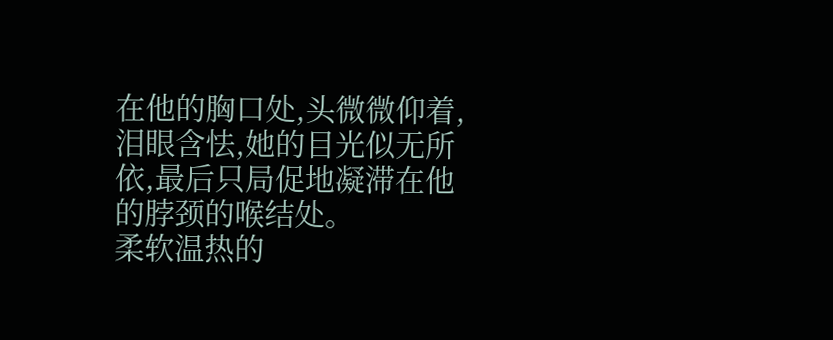在他的胸口处,头微微仰着,泪眼含怯,她的目光似无所依,最后只局促地凝滞在他的脖颈的喉结处。
柔软温热的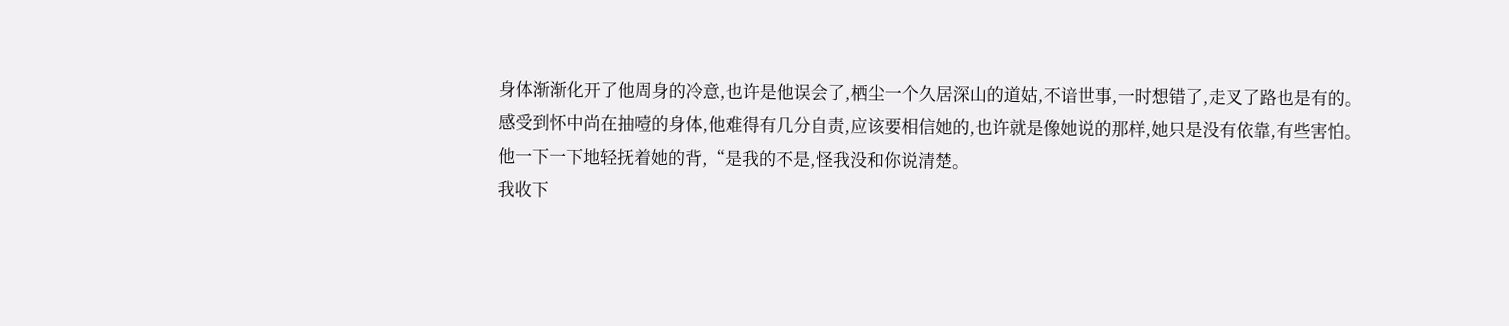身体渐渐化开了他周身的冷意,也许是他误会了,栖尘一个久居深山的道姑,不谙世事,一时想错了,走叉了路也是有的。
感受到怀中尚在抽噎的身体,他难得有几分自责,应该要相信她的,也许就是像她说的那样,她只是没有依靠,有些害怕。
他一下一下地轻抚着她的背,“是我的不是,怪我没和你说清楚。
我收下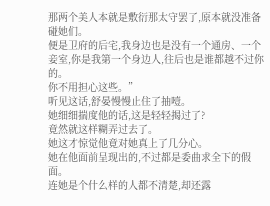那两个美人本就是敷衍那太守罢了,原本就没准备碰她们。
便是卫府的后宅,我身边也是没有一个通房、一个妾室,你是我第一个身边人,往后也是谁都越不过你的。
你不用担心这些。”
听见这话,舒晏慢慢止住了抽噎。
她细细揣度他的话,这是轻轻揭过了?
竟然就这样糊弄过去了。
她这才惊觉他竟对她真上了几分心。
她在他面前呈现出的,不过都是委曲求全下的假面。
连她是个什么样的人都不清楚,却还露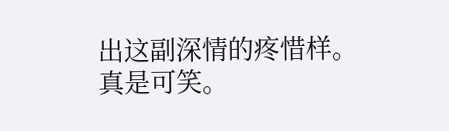出这副深情的疼惜样。
真是可笑。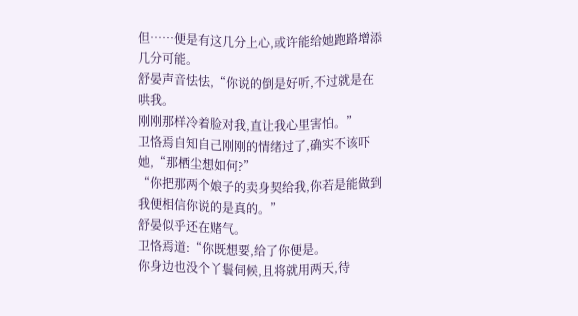但……便是有这几分上心,或许能给她跑路增添几分可能。
舒晏声音怯怯,“你说的倒是好听,不过就是在哄我。
刚刚那样冷着脸对我,直让我心里害怕。”
卫恪焉自知自己刚刚的情绪过了,确实不该吓她,“那栖尘想如何?”
“你把那两个娘子的卖身契给我,你若是能做到我便相信你说的是真的。”
舒晏似乎还在赌气。
卫恪焉道:“你既想要,给了你便是。
你身边也没个丫鬟伺候,且将就用两天,待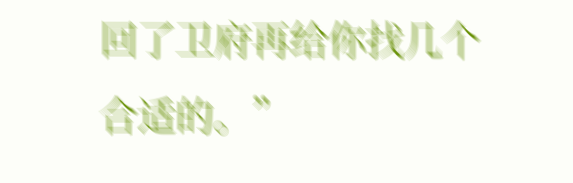回了卫府再给你找几个合适的。”